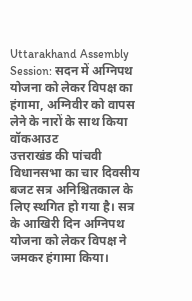Uttarakhand Assembly Session: सदन में अग्निपथ योजना को लेकर विपक्ष का हंगामा, अग्निवीर को वापस लेने के नारों के साथ किया वॉकआउट
उत्तराखंड की पांचवी विधानसभा का चार दिवसीय बजट सत्र अनिश्चितकाल के लिए स्थगित हो गया है। सत्र के आखिरी दिन अग्निपथ योजना को लेकर विपक्ष ने जमकर हंगामा किया।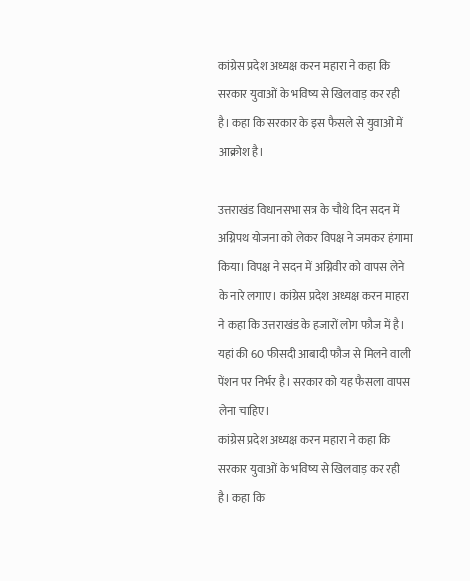कांग्रेस प्रदेश अध्यक्ष करन महारा ने कहा कि सरकार युवाओं के भविष्य से खिलवाड़ कर रही है। कहा कि सरकार के इस फैसले से युवाओं में आक्रोश है।

उत्तराखंड विधानसभा सत्र के चौथे दिन सदन में अग्निपथ योजना को लेकर विपक्ष ने जमकर हंगामा किया। विपक्ष ने सदन में अग्निवीर को वापस लेने के नारे लगाए। कांग्रेस प्रदेश अध्यक्ष करन माहरा ने कहा कि उत्तराखंड के हजारों लोग फौज में है। यहां की 60 फीसदी आबादी फौज से मिलने वाली पेंशन पर निर्भर है। सरकार को यह फैसला वापस लेना चाहिए।
कांग्रेस प्रदेश अध्यक्ष करन महारा ने कहा कि सरकार युवाओं के भविष्य से खिलवाड़ कर रही है। कहा कि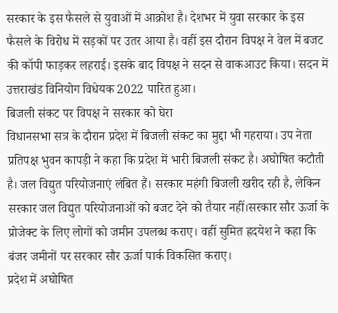सरकार के इस फैसले से युवाओं में आक्रोश है। देशभर में युवा सरकार के इस फैसले के विरोध में सड़कों पर उतर आया है। वहीं इस दौरान विपक्ष ने वेल में बजट की कॉपी फाड़कर लहराई। इसके बाद विपक्ष ने सदन से वाकआउट किया। सदन में उत्तराखंड विनियोग विधेयक 2022 पारित हुआ।
बिजली संकट पर विपक्ष ने सरकार को घेरा
विधानसभा सत्र के दौरान प्रदेश में बिजली संकट का मुद्दा भी गहराया। उप नेता प्रतिपक्ष भुवन कापड़ी ने कहा कि प्रदेश में भारी बिजली संकट है। अघोषित कटौती है। जल विद्युत परियोजनाएं लंबित हैं। सरकार महंगी बिजली खरीद रही है, लेकिन सरकार जल विद्युत परियोजनाओं को बजट देने को तैयार नहीं।सरकार सौर ऊर्जा के प्रोजेक्ट के लिए लोगों को जमीन उपलब्ध कराए। वहीं सुमित ह्रदयेश ने कहा कि बंजर जमीनों पर सरकार सौर ऊर्जा पार्क विकसित कराए।
प्रदेश में अघोषित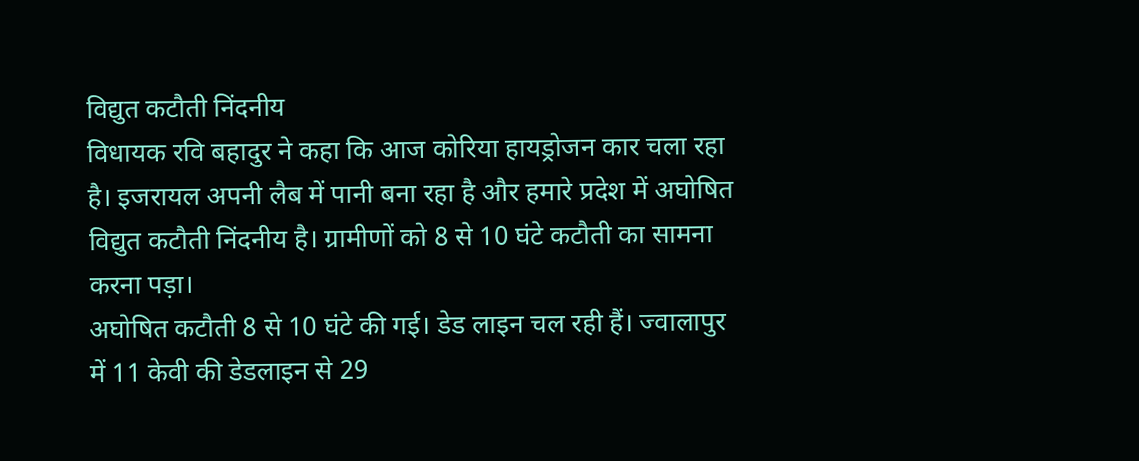विद्युत कटौती निंदनीय
विधायक रवि बहादुर ने कहा कि आज कोरिया हायड्रोजन कार चला रहा है। इजरायल अपनी लैब में पानी बना रहा है और हमारे प्रदेश में अघोषित विद्युत कटौती निंदनीय है। ग्रामीणों को 8 से 10 घंटे कटौती का सामना करना पड़ा।
अघोषित कटौती 8 से 10 घंटे की गई। डेड लाइन चल रही हैं। ज्वालापुर में 11 केवी की डेडलाइन से 29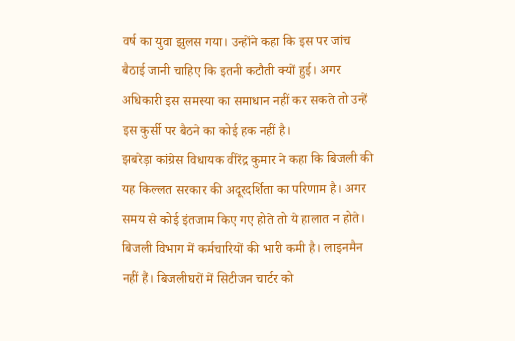वर्ष का युवा झुलस गया। उन्होंने कहा कि इस पर जांच बैठाई जानी चाहिए कि इतनी कटौती क्यों हुई। अगर अधिकारी इस समस्या का समाधान नहीं कर सकते तो उन्हें इस कुर्सी पर बैठने का कोई हक नहीं है।
झबरेड़ा कांग्रेस विधायक वीरेंद्र कुमार ने कहा कि बिजली की यह किल्लत सरकार की अदूरदर्शिता का परिणाम है। अगर समय से कोई इंतजाम किए गए होते तो ये हालात न होते। बिजली विभाग में कर्मचारियों की भारी कमी है। लाइनमैन नहीं हैं। बिजलीघरों में सिटीजन चार्टर को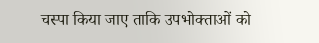चस्पा किया जाए ताकि उपभोक्ताओं को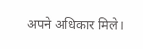अपने अधिकार मिले।